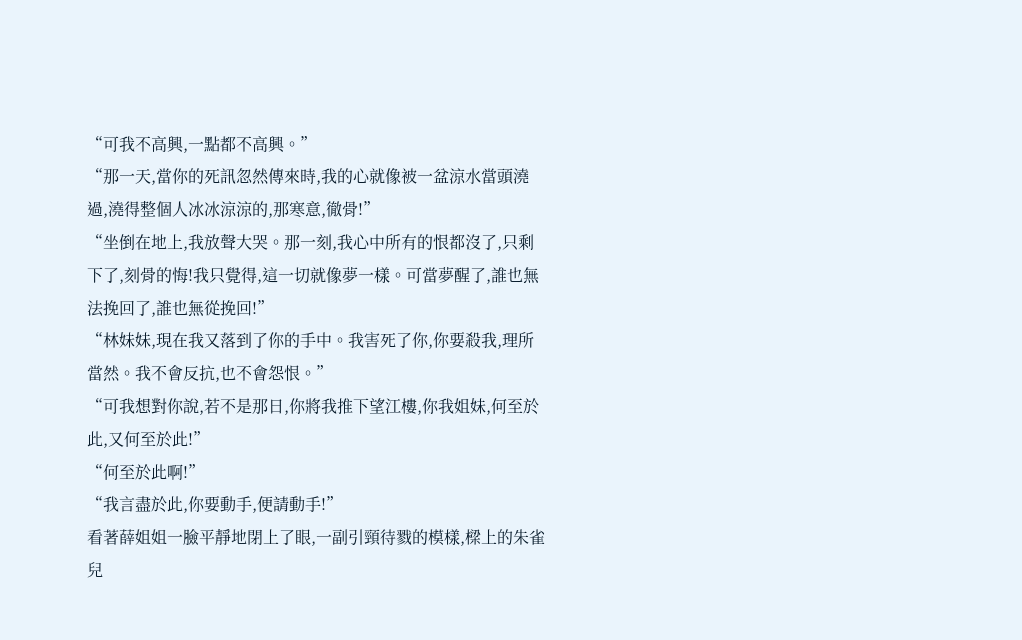“可我不高興,一點都不高興。”
“那一天,當你的死訊忽然傳來時,我的心就像被一盆涼水當頭澆過,澆得整個人冰冰涼涼的,那寒意,徹骨!”
“坐倒在地上,我放聲大哭。那一刻,我心中所有的恨都沒了,只剩下了,刻骨的悔!我只覺得,這一切就像夢一樣。可當夢醒了,誰也無法挽回了,誰也無從挽回!”
“林妹妹,現在我又落到了你的手中。我害死了你,你要殺我,理所當然。我不會反抗,也不會怨恨。”
“可我想對你說,若不是那日,你將我推下望江樓,你我姐妹,何至於此,又何至於此!”
“何至於此啊!”
“我言盡於此,你要動手,便請動手!”
看著薛姐姐一臉平靜地閉上了眼,一副引頸待戮的模樣,樑上的朱雀兒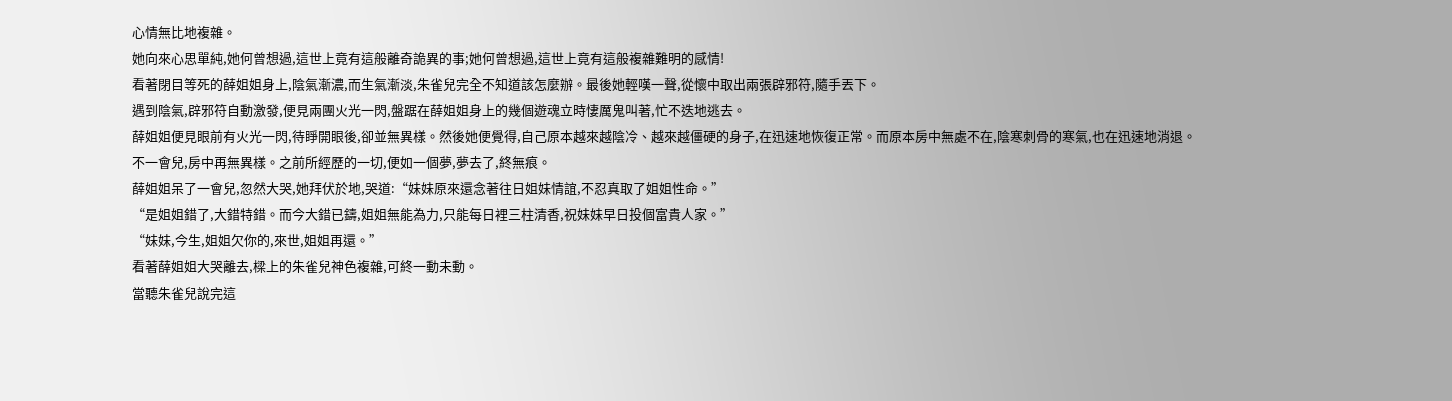心情無比地複雜。
她向來心思單純,她何曾想過,這世上竟有這般離奇詭異的事;她何曾想過,這世上竟有這般複雜難明的感情!
看著閉目等死的薛姐姐身上,陰氣漸濃,而生氣漸淡,朱雀兒完全不知道該怎麼辦。最後她輕嘆一聲,從懷中取出兩張辟邪符,隨手丟下。
遇到陰氣,辟邪符自動激發,便見兩團火光一閃,盤踞在薛姐姐身上的幾個遊魂立時悽厲鬼叫著,忙不迭地逃去。
薛姐姐便見眼前有火光一閃,待睜開眼後,卻並無異樣。然後她便覺得,自己原本越來越陰冷、越來越僵硬的身子,在迅速地恢復正常。而原本房中無處不在,陰寒刺骨的寒氣,也在迅速地消退。
不一會兒,房中再無異樣。之前所經歷的一切,便如一個夢,夢去了,終無痕。
薛姐姐呆了一會兒,忽然大哭,她拜伏於地,哭道:“妹妹原來還念著往日姐妹情誼,不忍真取了姐姐性命。”
“是姐姐錯了,大錯特錯。而今大錯已鑄,姐姐無能為力,只能每日裡三柱清香,祝妹妹早日投個富貴人家。”
“妹妹,今生,姐姐欠你的,來世,姐姐再還。”
看著薛姐姐大哭離去,樑上的朱雀兒神色複雜,可終一動未動。
當聽朱雀兒說完這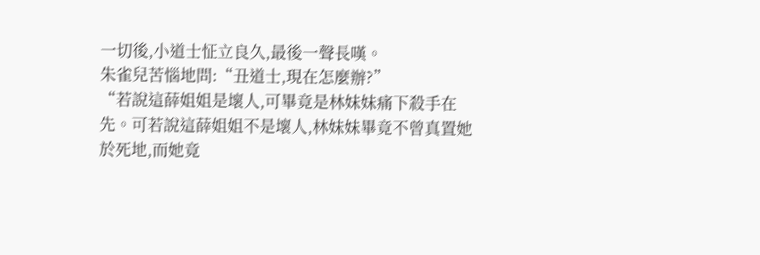一切後,小道士怔立良久,最後一聲長嘆。
朱雀兒苦惱地問:“丑道士,現在怎麼辦?”
“若說這薛姐姐是壞人,可畢竟是林妹妹痛下殺手在先。可若說這薛姐姐不是壞人,林妹妹畢竟不曾真置她於死地,而她竟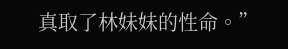真取了林妹妹的性命。”